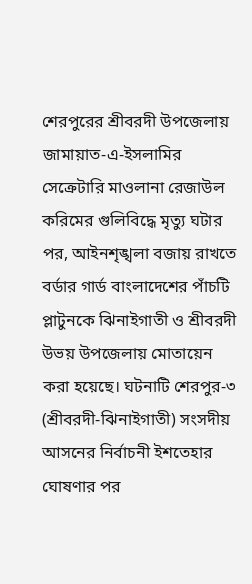শেরপুরের শ্রীবরদী উপজেলায় জামায়াত-এ-ইসলামির সেক্রেটারি মাওলানা রেজাউল করিমের গুলিবিদ্ধে মৃত্যু ঘটার পর, আইনশৃঙ্খলা বজায় রাখতে বর্ডার গার্ড বাংলাদেশের পাঁচটি প্লাটুনকে ঝিনাইগাতী ও শ্রীবরদী উভয় উপজেলায় মোতায়েন করা হয়েছে। ঘটনাটি শেরপুর-৩ (শ্রীবরদী‑ঝিনাইগাতী) সংসদীয় আসনের নির্বাচনী ইশতেহার ঘোষণার পর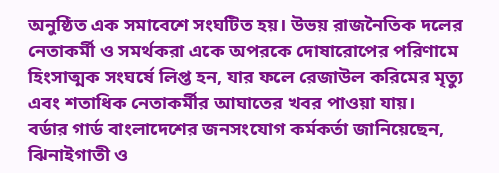অনুষ্ঠিত এক সমাবেশে সংঘটিত হয়। উভয় রাজনৈতিক দলের নেতাকর্মী ও সমর্থকরা একে অপরকে দোষারোপের পরিণামে হিংসাত্মক সংঘর্ষে লিপ্ত হন, যার ফলে রেজাউল করিমের মৃত্যু এবং শতাধিক নেতাকর্মীর আঘাতের খবর পাওয়া যায়।
বর্ডার গার্ড বাংলাদেশের জনসংযোগ কর্মকর্তা জানিয়েছেন, ঝিনাইগাতী ও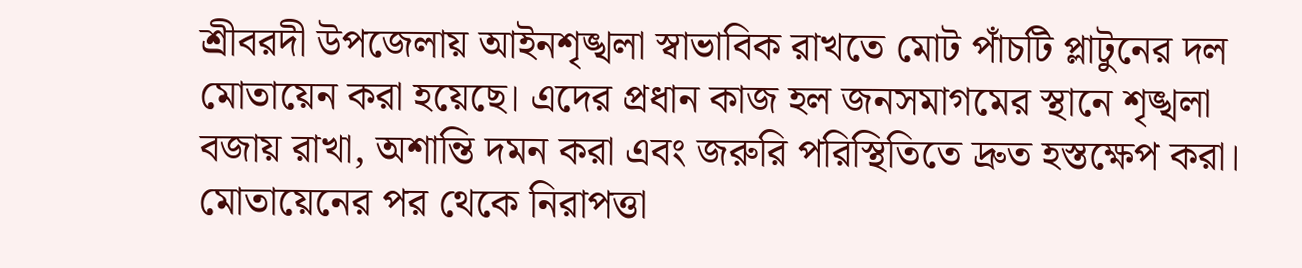শ্রীবরদী উপজেলায় আইনশৃঙ্খলা স্বাভাবিক রাখতে মোট পাঁচটি প্লাটুনের দল মোতায়েন করা হয়েছে। এদের প্রধান কাজ হল জনসমাগমের স্থানে শৃঙ্খলা বজায় রাখা, অশান্তি দমন করা এবং জরুরি পরিস্থিতিতে দ্রুত হস্তক্ষেপ করা। মোতায়েনের পর থেকে নিরাপত্তা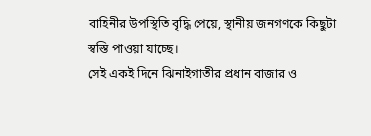বাহিনীর উপস্থিতি বৃদ্ধি পেয়ে, স্থানীয় জনগণকে কিছুটা স্বস্তি পাওয়া যাচ্ছে।
সেই একই দিনে ঝিনাইগাতীর প্রধান বাজার ও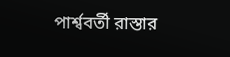পার্শ্ববর্তী রাস্তার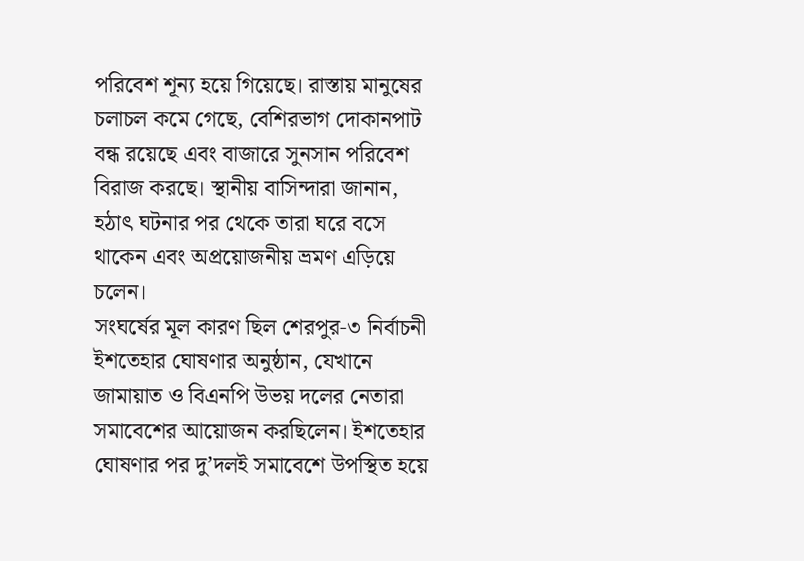পরিবেশ শূন্য হয়ে গিয়েছে। রাস্তায় মানুষের চলাচল কমে গেছে, বেশিরভাগ দোকানপাট বন্ধ রয়েছে এবং বাজারে সুনসান পরিবেশ বিরাজ করছে। স্থানীয় বাসিন্দারা জানান, হঠাৎ ঘটনার পর থেকে তারা ঘরে বসে থাকেন এবং অপ্রয়োজনীয় ভ্রমণ এড়িয়ে চলেন।
সংঘর্ষের মূল কারণ ছিল শেরপুর‑৩ নির্বাচনী ইশতেহার ঘোষণার অনুষ্ঠান, যেখানে জামায়াত ও বিএনপি উভয় দলের নেতারা সমাবেশের আয়োজন করছিলেন। ইশতেহার ঘোষণার পর দু’দলই সমাবেশে উপস্থিত হয়ে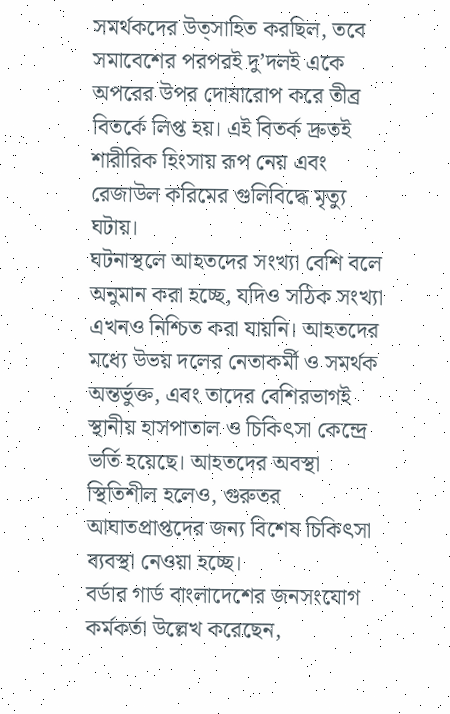সমর্থকদের উত্সাহিত করছিল, তবে সমাবেশের পরপরই দু’দলই একে অপরের উপর দোষারোপ করে তীব্র বিতর্কে লিপ্ত হয়। এই বিতর্ক দ্রুতই শারীরিক হিংসায় রূপ নেয় এবং রেজাউল করিমের গুলিবিদ্ধে মৃত্যু ঘটায়।
ঘটনাস্থলে আহতদের সংখ্যা বেশি বলে অনুমান করা হচ্ছে, যদিও সঠিক সংখ্যা এখনও নিশ্চিত করা যায়নি। আহতদের মধ্যে উভয় দলের নেতাকর্মী ও সমর্থক অন্তর্ভুক্ত, এবং তাদের বেশিরভাগই স্থানীয় হাসপাতাল ও চিকিৎসা কেন্দ্রে ভর্তি হয়েছে। আহতদের অবস্থা স্থিতিশীল হলেও, গুরুতর আঘাতপ্রাপ্তদের জন্য বিশেষ চিকিৎসা ব্যবস্থা নেওয়া হচ্ছে।
বর্ডার গার্ড বাংলাদেশের জনসংযোগ কর্মকর্তা উল্লেখ করেছেন,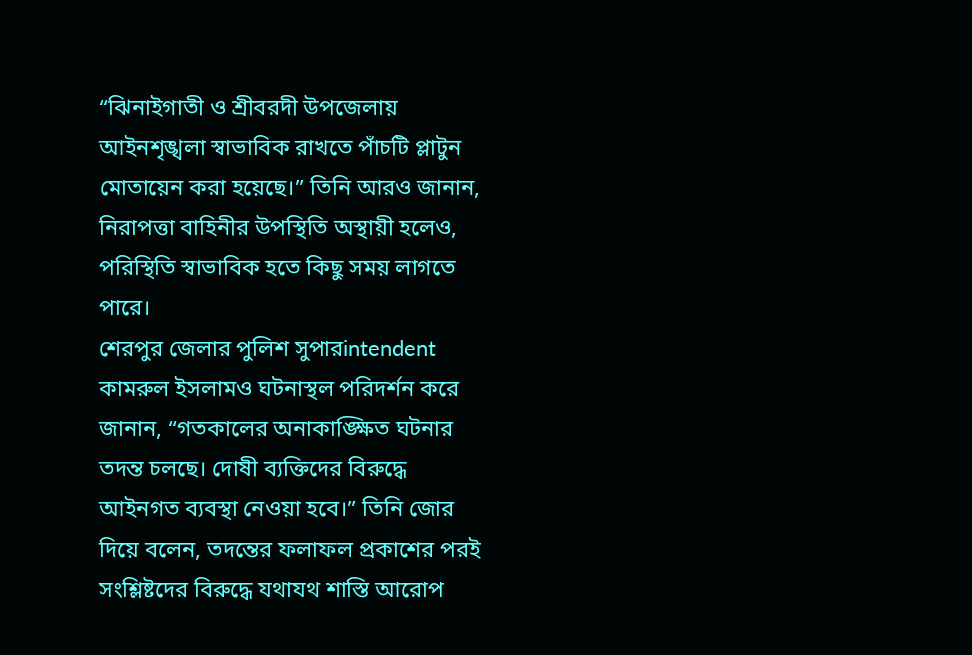“ঝিনাইগাতী ও শ্রীবরদী উপজেলায় আইনশৃঙ্খলা স্বাভাবিক রাখতে পাঁচটি প্লাটুন মোতায়েন করা হয়েছে।” তিনি আরও জানান, নিরাপত্তা বাহিনীর উপস্থিতি অস্থায়ী হলেও, পরিস্থিতি স্বাভাবিক হতে কিছু সময় লাগতে পারে।
শেরপুর জেলার পুলিশ সুপারintendent কামরুল ইসলামও ঘটনাস্থল পরিদর্শন করে জানান, “গতকালের অনাকাঙ্ক্ষিত ঘটনার তদন্ত চলছে। দোষী ব্যক্তিদের বিরুদ্ধে আইনগত ব্যবস্থা নেওয়া হবে।” তিনি জোর দিয়ে বলেন, তদন্তের ফলাফল প্রকাশের পরই সংশ্লিষ্টদের বিরুদ্ধে যথাযথ শাস্তি আরোপ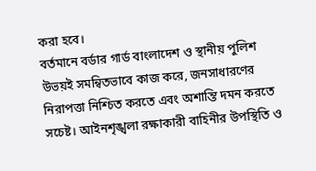করা হবে।
বর্তমানে বর্ডার গার্ড বাংলাদেশ ও স্থানীয় পুলিশ উভয়ই সমন্বিতভাবে কাজ করে, জনসাধারণের নিরাপত্তা নিশ্চিত করতে এবং অশান্তি দমন করতে সচেষ্ট। আইনশৃঙ্খলা রক্ষাকারী বাহিনীর উপস্থিতি ও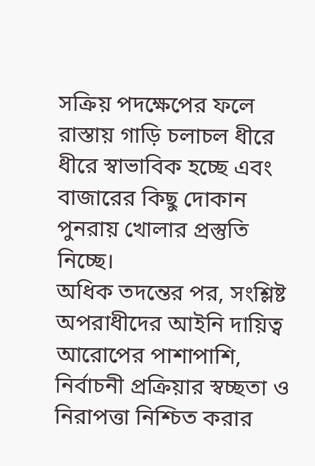সক্রিয় পদক্ষেপের ফলে রাস্তায় গাড়ি চলাচল ধীরে ধীরে স্বাভাবিক হচ্ছে এবং বাজারের কিছু দোকান পুনরায় খোলার প্রস্তুতি নিচ্ছে।
অধিক তদন্তের পর, সংশ্লিষ্ট অপরাধীদের আইনি দায়িত্ব আরোপের পাশাপাশি, নির্বাচনী প্রক্রিয়ার স্বচ্ছতা ও নিরাপত্তা নিশ্চিত করার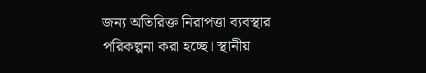জন্য অতিরিক্ত নিরাপত্তা ব্যবস্থার পরিকল্পনা করা হচ্ছে। স্থানীয়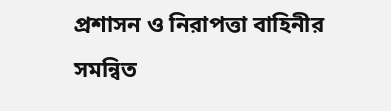প্রশাসন ও নিরাপত্তা বাহিনীর সমন্বিত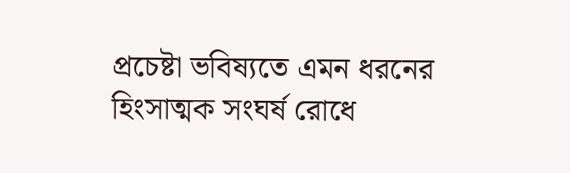প্রচেষ্টা ভবিষ্যতে এমন ধরনের হিংসাত্মক সংঘর্ষ রোধে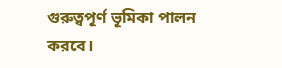গুরুত্বপূর্ণ ভূমিকা পালন করবে।